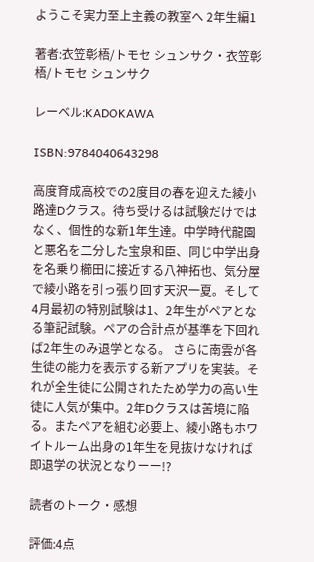ようこそ実力至上主義の教室へ 2年生編1

著者:衣笠彰梧/トモセ シュンサク・衣笠彰梧/トモセ シュンサク

レーベル:KADOKAWA

ISBN:9784040643298

高度育成高校での2度目の春を迎えた綾小路達Dクラス。待ち受けるは試験だけではなく、個性的な新1年生達。中学時代龍園と悪名を二分した宝泉和臣、同じ中学出身を名乗り櫛田に接近する八神拓也、気分屋で綾小路を引っ張り回す天沢一夏。そして4月最初の特別試験は1、2年生がペアとなる筆記試験。ペアの合計点が基準を下回れば2年生のみ退学となる。 さらに南雲が各生徒の能力を表示する新アプリを実装。それが全生徒に公開されたため学力の高い生徒に人気が集中。2年Dクラスは苦境に陥る。またペアを組む必要上、綾小路もホワイトルーム出身の1年生を見抜けなければ即退学の状況となりーー!?

読者のトーク・感想

評価:4点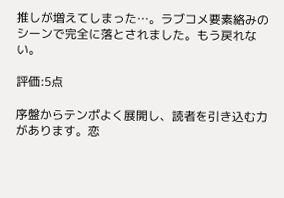推しが増えてしまった…。ラブコメ要素絡みのシーンで完全に落とされました。もう戻れない。

評価:5点

序盤からテンポよく展開し、読者を引き込む力があります。恋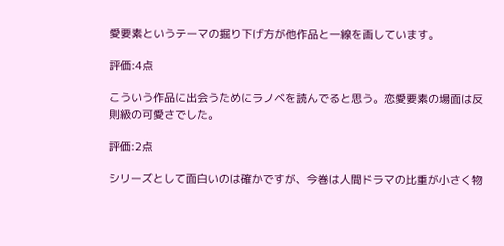愛要素というテーマの掘り下げ方が他作品と一線を画しています。

評価:4点

こういう作品に出会うためにラノベを読んでると思う。恋愛要素の場面は反則級の可愛さでした。

評価:2点

シリーズとして面白いのは確かですが、今巻は人間ドラマの比重が小さく物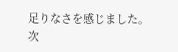足りなさを感じました。次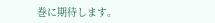巻に期待します。